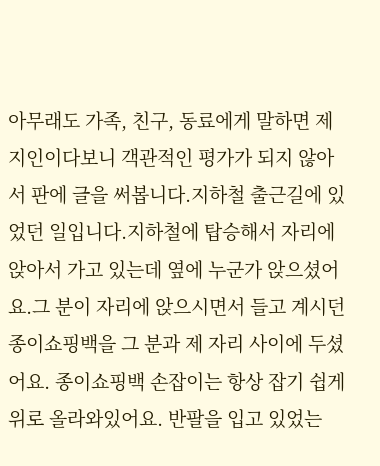아무래도 가족, 친구, 동료에게 말하면 제 지인이다보니 객관적인 평가가 되지 않아서 판에 글을 써봅니다.지하철 출근길에 있었던 일입니다.지하철에 탑승해서 자리에 앉아서 가고 있는데 옆에 누군가 앉으셨어요.그 분이 자리에 앉으시면서 들고 계시던 종이쇼핑백을 그 분과 제 자리 사이에 두셨어요. 종이쇼핑백 손잡이는 항상 잡기 쉽게 위로 올라와있어요. 반팔을 입고 있었는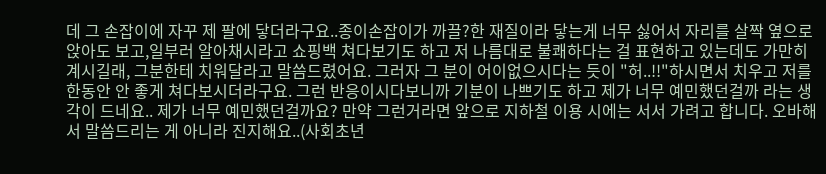데 그 손잡이에 자꾸 제 팔에 닿더라구요..종이손잡이가 까끌?한 재질이라 닿는게 너무 싫어서 자리를 살짝 옆으로 앉아도 보고,일부러 알아채시라고 쇼핑백 쳐다보기도 하고 저 나름대로 불쾌하다는 걸 표현하고 있는데도 가만히 계시길래, 그분한테 치워달라고 말씀드렸어요. 그러자 그 분이 어이없으시다는 듯이 "허..!!"하시면서 치우고 저를 한동안 안 좋게 쳐다보시더라구요. 그런 반응이시다보니까 기분이 나쁘기도 하고 제가 너무 예민했던걸까 라는 생각이 드네요.. 제가 너무 예민했던걸까요? 만약 그런거라면 앞으로 지하철 이용 시에는 서서 가려고 합니다. 오바해서 말씀드리는 게 아니라 진지해요..(사회초년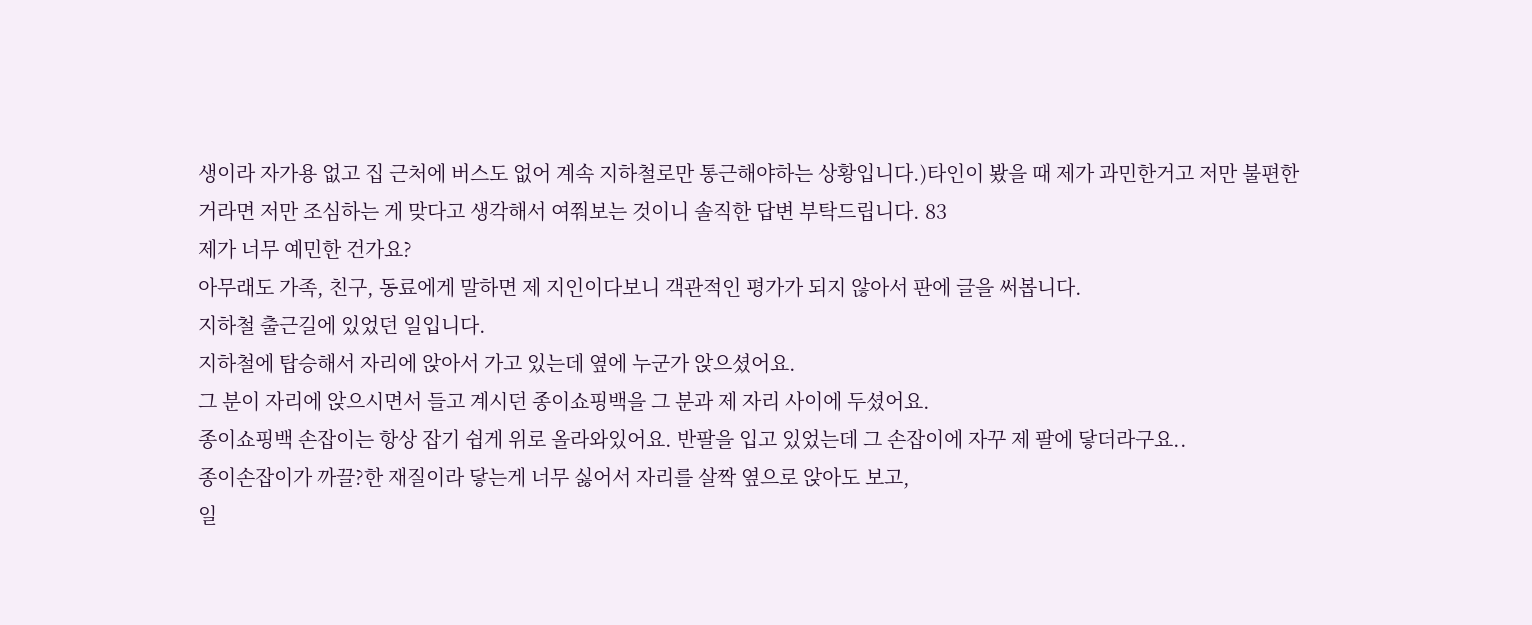생이라 자가용 없고 집 근처에 버스도 없어 계속 지하철로만 통근해야하는 상황입니다.)타인이 봤을 때 제가 과민한거고 저만 불편한거라면 저만 조심하는 게 맞다고 생각해서 여쭤보는 것이니 솔직한 답변 부탁드립니다. 83
제가 너무 예민한 건가요?
아무래도 가족, 친구, 동료에게 말하면 제 지인이다보니 객관적인 평가가 되지 않아서 판에 글을 써봅니다.
지하철 출근길에 있었던 일입니다.
지하철에 탑승해서 자리에 앉아서 가고 있는데 옆에 누군가 앉으셨어요.
그 분이 자리에 앉으시면서 들고 계시던 종이쇼핑백을 그 분과 제 자리 사이에 두셨어요.
종이쇼핑백 손잡이는 항상 잡기 쉽게 위로 올라와있어요. 반팔을 입고 있었는데 그 손잡이에 자꾸 제 팔에 닿더라구요..
종이손잡이가 까끌?한 재질이라 닿는게 너무 싫어서 자리를 살짝 옆으로 앉아도 보고,
일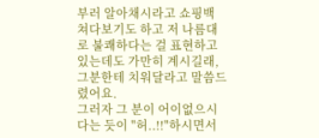부러 알아채시라고 쇼핑백 쳐다보기도 하고 저 나름대로 불쾌하다는 걸 표현하고 있는데도 가만히 계시길래, 그분한테 치워달라고 말씀드렸어요.
그러자 그 분이 어이없으시다는 듯이 "허..!!"하시면서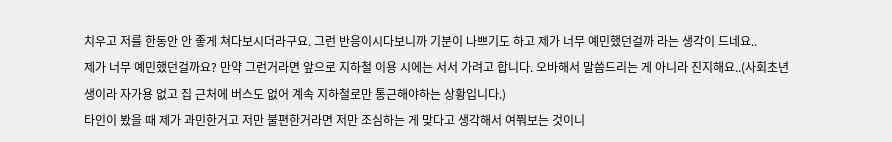치우고 저를 한동안 안 좋게 쳐다보시더라구요. 그런 반응이시다보니까 기분이 나쁘기도 하고 제가 너무 예민했던걸까 라는 생각이 드네요..
제가 너무 예민했던걸까요? 만약 그런거라면 앞으로 지하철 이용 시에는 서서 가려고 합니다. 오바해서 말씀드리는 게 아니라 진지해요..(사회초년생이라 자가용 없고 집 근처에 버스도 없어 계속 지하철로만 통근해야하는 상황입니다.)
타인이 봤을 때 제가 과민한거고 저만 불편한거라면 저만 조심하는 게 맞다고 생각해서 여쭤보는 것이니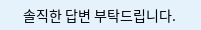솔직한 답변 부탁드립니다.